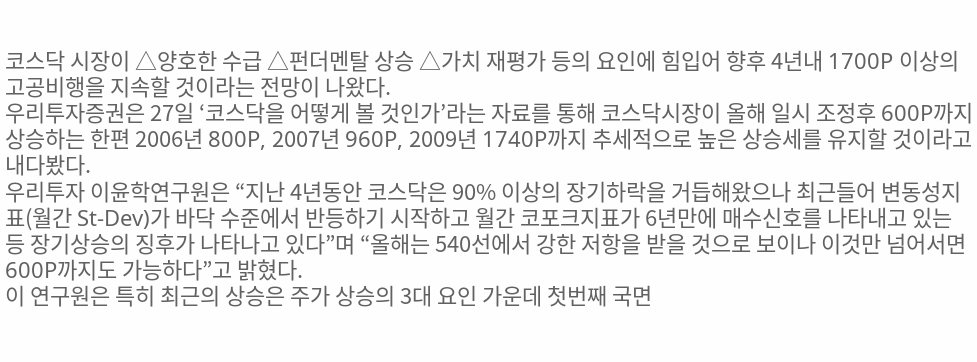코스닥 시장이 △양호한 수급 △펀더멘탈 상승 △가치 재평가 등의 요인에 힘입어 향후 4년내 1700P 이상의 고공비행을 지속할 것이라는 전망이 나왔다.
우리투자증권은 27일 ‘코스닥을 어떻게 볼 것인가’라는 자료를 통해 코스닥시장이 올해 일시 조정후 600P까지 상승하는 한편 2006년 800P, 2007년 960P, 2009년 1740P까지 추세적으로 높은 상승세를 유지할 것이라고 내다봤다.
우리투자 이윤학연구원은 “지난 4년동안 코스닥은 90% 이상의 장기하락을 거듭해왔으나 최근들어 변동성지표(월간 St-Dev)가 바닥 수준에서 반등하기 시작하고 월간 코포크지표가 6년만에 매수신호를 나타내고 있는 등 장기상승의 징후가 나타나고 있다”며 “올해는 540선에서 강한 저항을 받을 것으로 보이나 이것만 넘어서면 600P까지도 가능하다”고 밝혔다.
이 연구원은 특히 최근의 상승은 주가 상승의 3대 요인 가운데 첫번째 국면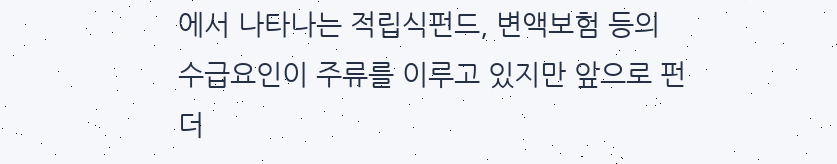에서 나타나는 적립식펀드, 변액보험 등의 수급요인이 주류를 이루고 있지만 앞으로 펀더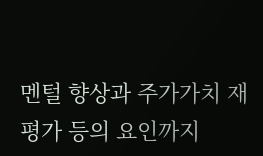멘털 향상과 주가가치 재평가 등의 요인까지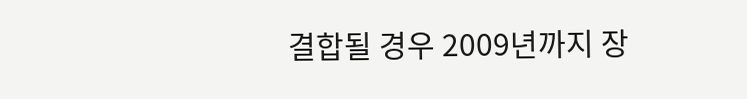결합될 경우 2009년까지 장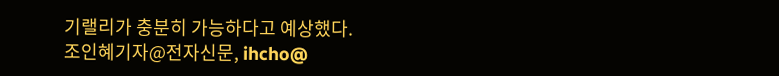기랠리가 충분히 가능하다고 예상했다.
조인혜기자@전자신문, ihcho@